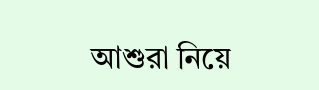আশুরা নিয়ে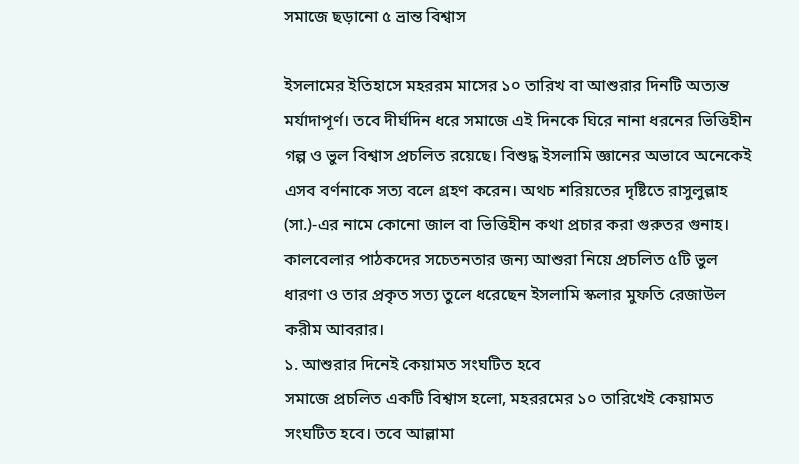সমাজে ছড়ানো ৫ ভ্রান্ত বিশ্বাস

ইসলামের ইতিহাসে মহররম মাসের ১০ তারিখ বা আশুরার দিনটি অত্যন্ত মর্যাদাপূর্ণ। তবে দীর্ঘদিন ধরে সমাজে এই দিনকে ঘিরে নানা ধরনের ভিত্তিহীন গল্প ও ভুল বিশ্বাস প্রচলিত রয়েছে। বিশুদ্ধ ইসলামি জ্ঞানের অভাবে অনেকেই এসব বর্ণনাকে সত্য বলে গ্রহণ করেন। অথচ শরিয়তের দৃষ্টিতে রাসুলুল্লাহ (সা.)-এর নামে কোনো জাল বা ভিত্তিহীন কথা প্রচার করা গুরুতর গুনাহ।
কালবেলার পাঠকদের সচেতনতার জন্য আশুরা নিয়ে প্রচলিত ৫টি ভুল ধারণা ও তার প্রকৃত সত্য তুলে ধরেছেন ইসলামি স্কলার মুফতি রেজাউল করীম আবরার।
১. আশুরার দিনেই কেয়ামত সংঘটিত হবে
সমাজে প্রচলিত একটি বিশ্বাস হলো, মহররমের ১০ তারিখেই কেয়ামত সংঘটিত হবে। তবে আল্লামা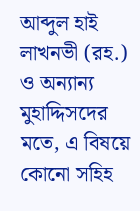আব্দুল হাই লাখনভী (রহ.) ও অন্যান্য মুহাদ্দিসদের মতে, এ বিষয়ে কোনো সহিহ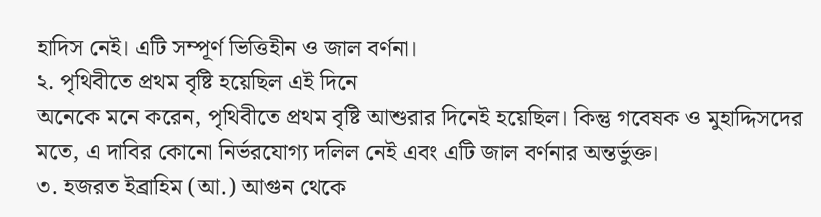হাদিস নেই। এটি সম্পূর্ণ ভিত্তিহীন ও জাল বর্ণনা।
২. পৃথিবীতে প্রথম বৃষ্টি হয়েছিল এই দিনে
অনেকে মনে করেন, পৃথিবীতে প্রথম বৃষ্টি আশুরার দিনেই হয়েছিল। কিন্তু গবেষক ও মুহাদ্দিসদের মতে, এ দাবির কোনো নির্ভরযোগ্য দলিল নেই এবং এটি জাল বর্ণনার অন্তর্ভুক্ত।
৩. হজরত ইব্রাহিম (আ.) আগুন থেকে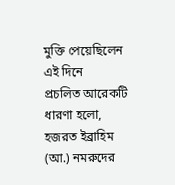মুক্তি পেয়েছিলেন এই দিনে
প্রচলিত আরেকটি ধারণা হলো, হজরত ইব্রাহিম (আ.) নমরুদের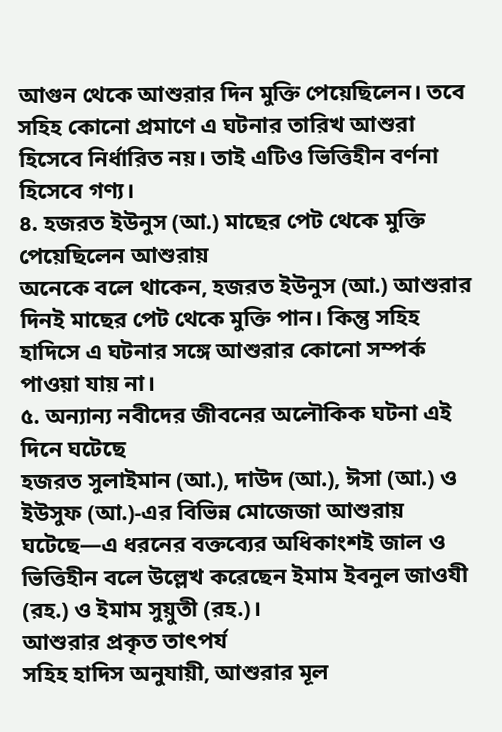আগুন থেকে আশুরার দিন মুক্তি পেয়েছিলেন। তবে সহিহ কোনো প্রমাণে এ ঘটনার তারিখ আশুরা হিসেবে নির্ধারিত নয়। তাই এটিও ভিত্তিহীন বর্ণনা হিসেবে গণ্য।
৪. হজরত ইউনুস (আ.) মাছের পেট থেকে মুক্তি পেয়েছিলেন আশুরায়
অনেকে বলে থাকেন, হজরত ইউনুস (আ.) আশুরার দিনই মাছের পেট থেকে মুক্তি পান। কিন্তু সহিহ হাদিসে এ ঘটনার সঙ্গে আশুরার কোনো সম্পর্ক পাওয়া যায় না।
৫. অন্যান্য নবীদের জীবনের অলৌকিক ঘটনা এই দিনে ঘটেছে
হজরত সুলাইমান (আ.), দাউদ (আ.), ঈসা (আ.) ও ইউসুফ (আ.)-এর বিভিন্ন মোজেজা আশুরায় ঘটেছে—এ ধরনের বক্তব্যের অধিকাংশই জাল ও ভিত্তিহীন বলে উল্লেখ করেছেন ইমাম ইবনুল জাওযী (রহ.) ও ইমাম সুয়ুতী (রহ.)।
আশুরার প্রকৃত তাৎপর্য
সহিহ হাদিস অনুযায়ী, আশুরার মূল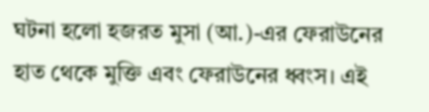ঘটনা হলো হজরত মুসা (আ.)-এর ফেরাউনের হাত থেকে মুক্তি এবং ফেরাউনের ধ্বংস। এই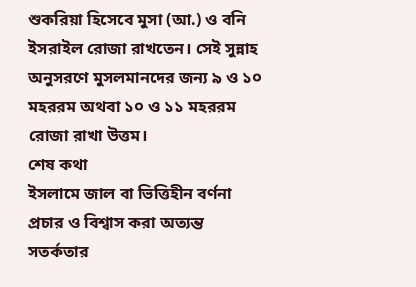শুকরিয়া হিসেবে মুসা (আ.) ও বনি ইসরাইল রোজা রাখতেন। সেই সুন্নাহ অনুসরণে মুসলমানদের জন্য ৯ ও ১০ মহররম অথবা ১০ ও ১১ মহররম রোজা রাখা উত্তম।
শেষ কথা
ইসলামে জাল বা ভিত্তিহীন বর্ণনা প্রচার ও বিশ্বাস করা অত্যন্ত সতর্কতার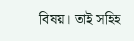বিষয়। তাই সহিহ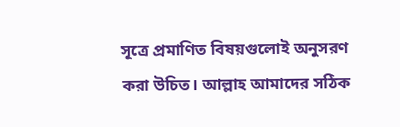সূত্রে প্রমাণিত বিষয়গুলোই অনুসরণ করা উচিত। আল্লাহ আমাদের সঠিক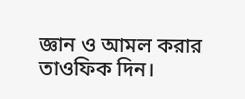জ্ঞান ও আমল করার তাওফিক দিন।